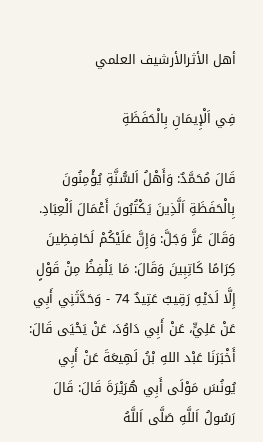أهل الأثرالأرشيف العلمي

فِي اَلْإِيمَانِ بِالْحَفَظَةِ

قَالَ مُحَمَّدٌ: وَأَهْلُ اَلسُّنَّةِ يُؤْمِنُونَ بِالْحَفَظَةِ اَلَّذِينَ يَكْتُبُونَ أَعْمَالَ اَلْعِبَادِ.
وَقَالَ عَزَّ وَجَلَّ: وَإِنَّ عَلَيْكُمْ لَحَافِظِينَ كِرَامًا كَاتِبِينَ وَقَالَ: مَا يَلْفِظُ مِنْ قَوْلٍ إِلَّا لَدَيْهِ رَقِيبٌ عَتِيدٌ 74 - وَحَدَّثَنِي أَبِي عَنْ عَلِيٍّ، عَنْ أَبِي دَاوُدَ، عَنْ يَحْيَى قَالَ: أَخْبَرَنَا عَبْد اللهِ بْنُ لَهِيعَةَ عَنْ أَبِي يُونُسَ مَوْلَى أَبِي هُرَيْرَةَ قَالَ: قَالَ رَسُولُ اَللَّهِ صَلَّى اَللَّهُ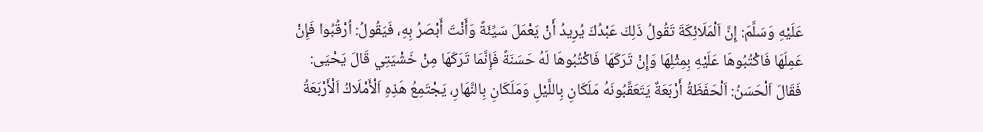عَلَيْهِ وَسَلَّمَ: إِنَّ اَلْمَلَائِكَةَ تَقُولُ ذَلِكَ عَبْدُكَ يُرِيدُ أَنْ يَعْمَلَ سَيِّئَةً وَأَنْتَ أَبْصَرُ بِهِ، فَيَقُولُ: اُرْقُبُوا فَإِنْ عَمِلَهَا فَاكْتُبُوهَا عَلَيْهِ بِمِثْلِهَا وَإِنْ تَرَكَهَا فَاكْتُبُوهَا لَهُ حَسَنَةً فَإِنَّمَا تَرَكَهَا مِنْ خَشْيَتِي قَالَ يَحْيَى: فَقَالَ اَلْحَسَنُ: اَلْحَفَظَةُ أَرْبَعَةٌ يَتَعَقَّبُونَهُ مَلَكَانِ بِاللَّيْلِ وَمَلَكَانِ بِالنَّهَارِ، يَجْتَمِعُ هَذِهِ اَلْأَمْلَاكُ اَلْأَرْبَعَةُ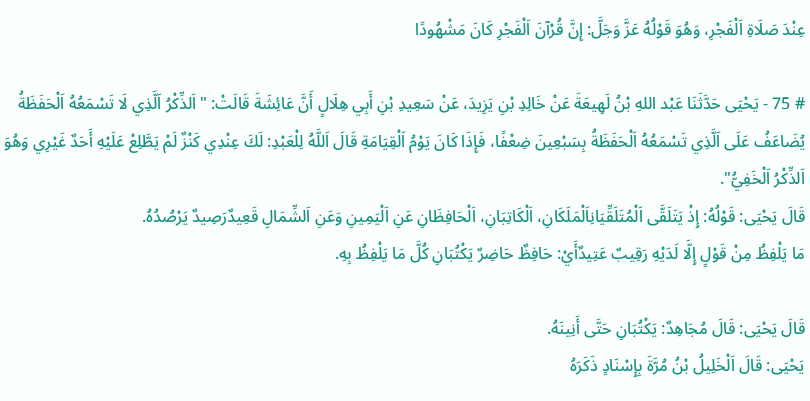عِنْدَ صَلَاةِ اَلْفَجْرِ، وَهُوَ قَوْلُهُ عَزَّ وَجَلَّ: إِنَّ قُرْآنَ اَلْفَجْرِ كَانَ مَشْهُودًا

# 75 - يَحْيَى حَدَّثَنَا عَبْد اللهِ بْنُ لَهِيعَةَ عَنْ خَالِدِ بْنِ يَزِيدَ، عَنْ سَعِيدِ بْنِ أَبِي هِلَالٍ أَنَّ عَائِشَةَ قَالَتْ: "اَلذِّكْرُ اَلَّذِي لَا تَسْمَعُهُ اَلْحَفَظَةُ يُضَاعَفُ عَلَى اَلَّذِي تَسْمَعُهُ اَلْحَفَظَةُ بِسَبْعِينَ ضِعْفًا، فَإِذَا كَانَ يَوْمُ اَلْقِيَامَةِ قَالَ اَللَّهُ لِلْعَبْدِ: لَكَ عِنْدِي كَنْزٌ لَمْ يَطَّلِعْ عَلَيْهِ أَحَدٌ غَيْرِي وَهُوَ اَلذِّكْرُ اَلْخَفِيُّ".
قَالَ يَحْيَى: قَوْلُهُ: إِذْ يَتَلَقَّى اَلْمُتَلَقِّيَانِاَلْمَلَكَانِ، اَلْكَاتِبَانِ، اَلْحَافِظَانِ عَنِ اَلْيَمِينِ وَعَنِ اَلشِّمَالِ قَعِيدٌرَصِيدٌ يَرْصُدُهُ.
مَا يَلْفِظُ مِنْ قَوْلٍ إِلَّا لَدَيْهِ رَقِيبٌ عَتِيدٌأَيْ: حَافِظٌ حَاضِرٌ يَكْتُبَانِ كُلَّ مَا يَلْفِظُ بِهِ.

قَالَ يَحْيَى: قَالَ مُجَاهِدٌ: يَكْتُبَانِ حَتَّى أَنِينَهُ.
يَحْيَى: قَالَ اَلْخَلِيلُ بْنُ مُرَّةَ بِإِسْنَادٍ ذَكَرَهُ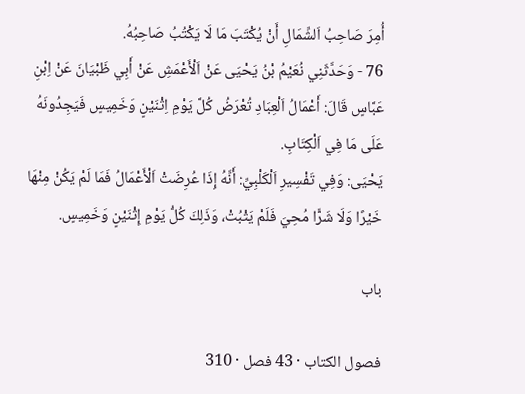أُمِرَ صَاحِبُ اَلشِّمَالِ أَنْ يُكْتَبَ مَا لَا يَكْتُبُ صَاحِبُهُ.
76 - وَحَدَّثَنِي نُعَيْمُ بْنُ يَحْيَى عَنْ اَلْأَعْمَشِ عَنْ أَبِي ظَبْيَانَ عَنْ اِبْنِ عَبَّاسٍ قَالَ: أَعْمَالُ اَلْعِبَادِ تُعْرَضُ كُلَّ يَوْمِ اِثْنَيْنٍ وَخَمِيسٍ فَيَجِدُونَهُ عَلَى مَا فِي اَلْكِتَابِ.
يَحْيَى: وَفِي تَفْسِيرِ اَلْكَلْبِيِّ: أَنَّهُ إِذَا عُرِضَتْ اَلْأَعْمَالُ فَمَا لَمْ يَكُنْ مِنْهَا خَيْرًا وَلَا شَرًّا مُحِيَ فَلَمْ يَثْبُتْ، وَذَلِكَ كُلُّ يَوْمِ إِثْنَيْنٍ وَخَمِيسٍ.

باب

فصول الكتاب · 43 فصل · 310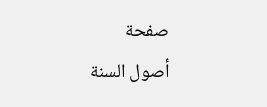صفحة
أصول السنة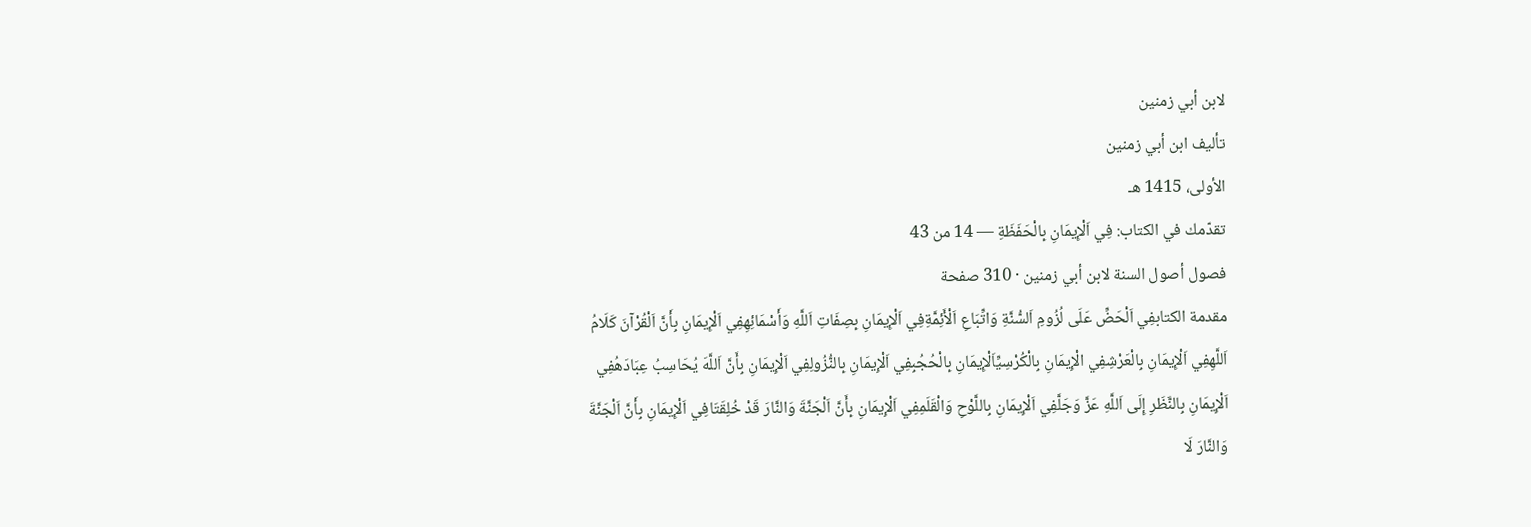لابن أبي زمنين
تأليف ابن أبي زمنين
الأولى، 1415 هـ
تقدّمك في الكتاب: فِي اَلْإِيمَانِ بِالْحَفَظَةِ — 14 من 43
فصول أصول السنة لابن أبي زمنين · 310 صفحة
مقدمة الكتابفِي اَلْحَضِّ عَلَى لُزُومِ اَلسُّنَّةِ وَاتِّبَاعِ اَلْأَئِمَّةِفِي اَلْإِيمَانِ بِصِفَاتِ اَللَّهِ وَأَسْمَائِهِفِي اَلْإِيمَانِ بِأَنَّ اَلْقُرْآنَ كَلَامُ اَللَّهِفِي اَلْإِيمَانِ بِالْعَرْشِفِي الْإِيمَانِ بِالْكُرْسِيِّاَلْإِيمَانِ بِالْحُجُبِفِي اَلْإِيمَانِ بِالنُّزُولِفِي اَلْإِيمَانِ بِأَنَّ اَللَّهَ يُحَاسِبُ عِبَادَهُفِي اَلْإِيمَانِ بِالنَّظَرِ إِلَى اَللَّهِ عَزَّ وَجَلَّفِي اَلْإِيمَانِ بِاللَّوْحِ وَالْقَلَمِفِي اَلْإِيمَانِ بِأَنَّ اَلْجَنَّةَ وَالنَّارَ قَدْ خُلِقَتَافِي اَلْإِيمَانِ بِأَنَّ اَلْجَنَّةَ وَالنَّارَ لَا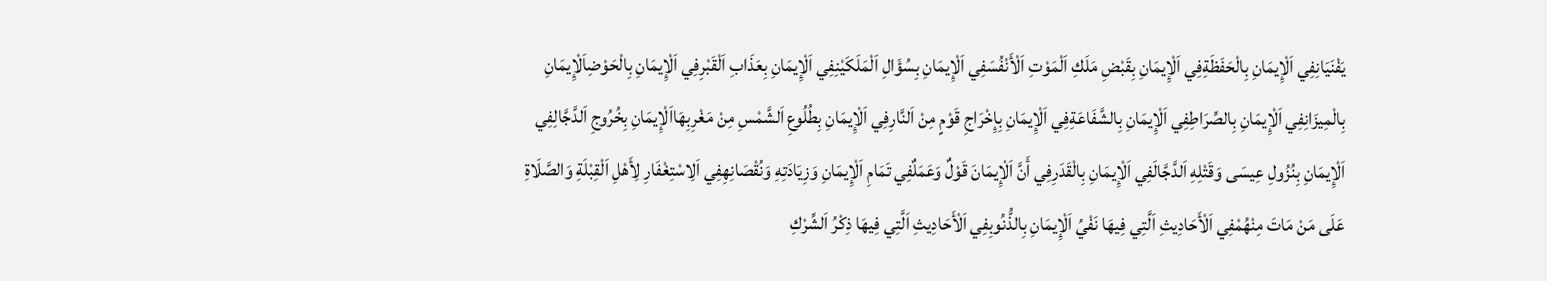يَفْنَيَانِفِي اَلْإِيمَانِ بِالْحَفَظَةِفِي اَلْإِيمَانِ بِقَبْضِ مَلَكِ اَلْمَوْتِ اَلْأَنْفُسَفِي اَلْإِيمَانِ بِسُؤَالِ اَلْمَلَكَيْنِفِي اَلْإِيمَانِ بِعَذَابِ اَلْقَبْرِفِي اَلْإِيمَانِ بِالْحَوْضِاَلْإِيمَانِ بِالْمِيزَانِفِي اَلْإِيمَانِ بِالصِّرَاطِفِي اَلْإِيمَانِ بِالشَّفَاعَةِفِي اَلْإِيمَانِ بِإِخْرَاجِ قَوْمٍ مِنْ اَلنَّارِفِي اَلْإِيمَانِ بِطُلُوعِ اَلشَّمْسِ مِنْ مَغْرِبِهَااَلْإِيمَانِ بِخُرُوجِ اَلدَّجَّالِفِي اَلْإِيمَانِ بِنُزُولِ عِيسَى وَقَتْلِهِ اَلدَّجَّالَفِي اَلْإِيمَانِ بِالْقَدَرِفِي أَنَّ اَلْإِيمَانَ قَوْلٌ وَعَمَلٌفِي تَمَامِ اَلْإِيمَانِ وَزِيَادَتِهِ وَنُقْصَانِهِفِي اَلِاسْتِغْفَارِ لِأَهْلِ اَلْقِبْلَةِ وَالصَّلَاةِ عَلَى مَنْ مَاتَ مِنْهُمْفِي اَلْأَحَادِيثِ اَلَّتِي فِيهَا نَفْيُ اَلْإِيمَانِ بِالذُّنُوبِفِي اَلْأَحَادِيثِ اَلَّتِي فِيهَا ذِكْرُ اَلشِّرْكِ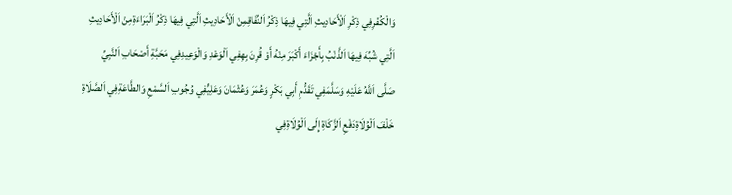وَالْكُفْرِفِي ذِكْرِ اَلْأَحَادِيثِ اَلَّتِي فِيهَا ذِكْرُ اَلنِّفَاقِمِنْ اَلْأَحَادِيثِ اَلَّتِي فِيهَا ذِكْرُ اَلْبَرَاءَةِمِنْ اَلْأَحَادِيثِ اَلَّتِي شُبِّهَ فِيهَا اَلذَّنْبُ بِأَجْزَاءَ أَكْبَرَ مِنْهُ أَوْ قُرِنَ بِهِفِي اَلْوَعْدِ وَالْوَعِيدِفِي مَحَبَّةِ أَصْحَابِ اَلنَّبِيِّ صَلَّى اَللَّهُ عَلَيْهِ وَسَلَّمَفِي تَقَدُّمِ أَبِي بَكْرٍ وَعُمَرَ وَعُثْمَانَ وَعَلِيٍّفِي وُجُوبِ اَلسَّمْعِ وَالطَّاعَةِفِي اَلصَّلَاةِ خَلْفَ اَلْوُلَاةِدَفْعِ اَلزَّكَاةِ إِلَى اَلْوُلَاةِفِي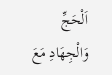اَلْحَجِّ وَالْجِهَادِ مَعَ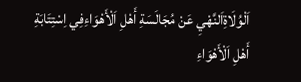اَلْوُلَاةِاَلنَّهْيِ عَنْ مُجَالَسَةِ أَهْلِ اَلْأَهْوَاءِفِي اِسْتِتَابَةِ أَهْلِ اَلْأَهْوَاءِ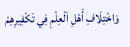وَاخْتِلَافِ أَهْلِ اَلْعِلْمِ فِي تَكْفِيرِهِمْ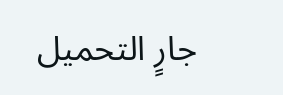جارٍ التحميل